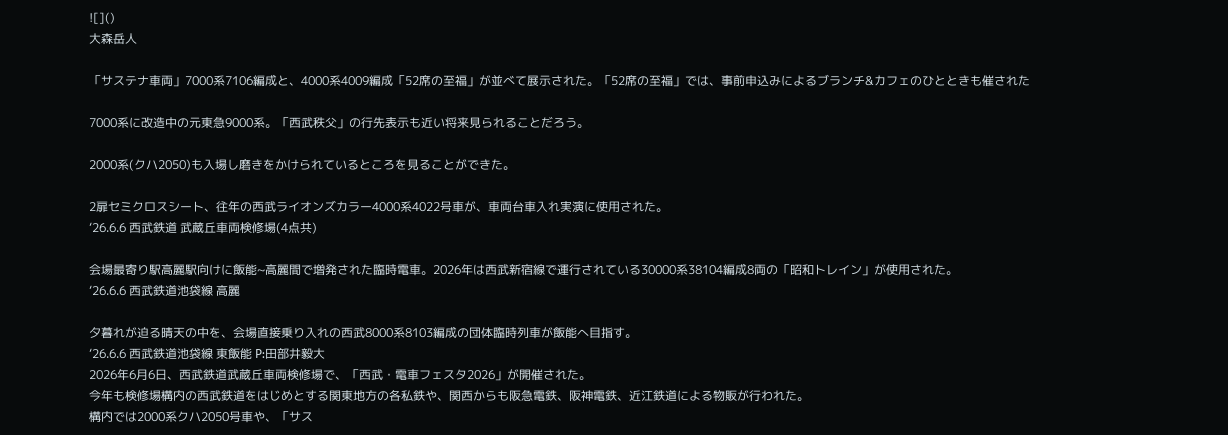![]()
大森岳人

「サステナ車両」7000系7106編成と、4000系4009編成「52席の至福」が並べて展示された。「52席の至福」では、事前申込みによるブランチ&カフェのひとときも催された

7000系に改造中の元東急9000系。「西武秩父」の行先表示も近い将来見られることだろう。

2000系(クハ2050)も入場し磨きをかけられているところを見ることができた。

2扉セミクロスシート、往年の西武ライオンズカラー4000系4022号車が、車両台車入れ実演に使用された。
‘26.6.6 西武鉄道 武蔵丘車両検修場(4点共)

会場最寄り駅高麗駅向けに飯能~高麗間で増発された臨時電車。2026年は西武新宿線で運行されている30000系38104編成8両の「昭和トレイン」が使用された。
‘26.6.6 西武鉄道池袋線 高麗

夕暮れが迫る晴天の中を、会場直接乗り入れの西武8000系8103編成の団体臨時列車が飯能へ目指す。
‘26.6.6 西武鉄道池袋線 東飯能 P:田部井毅大
2026年6月6日、西武鉄道武蔵丘車両検修場で、「西武・電車フェスタ2026」が開催された。
今年も検修場構内の西武鉄道をはじめとする関東地方の各私鉄や、関西からも阪急電鉄、阪神電鉄、近江鉄道による物販が行われた。
構内では2000系クハ2050号車や、「サス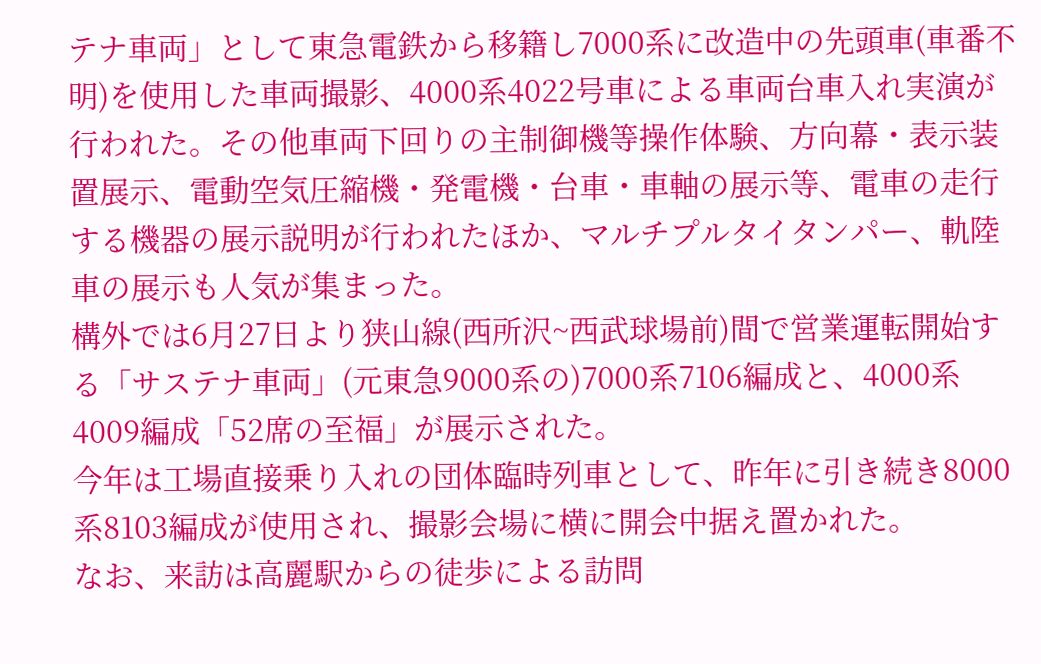テナ車両」として東急電鉄から移籍し7000系に改造中の先頭車(車番不明)を使用した車両撮影、4000系4022号車による車両台車入れ実演が行われた。その他車両下回りの主制御機等操作体験、方向幕・表示装置展示、電動空気圧縮機・発電機・台車・車軸の展示等、電車の走行する機器の展示説明が行われたほか、マルチプルタイタンパー、軌陸車の展示も人気が集まった。
構外では6月27日より狭山線(西所沢~西武球場前)間で営業運転開始する「サステナ車両」(元東急9000系の)7000系7106編成と、4000系4009編成「52席の至福」が展示された。
今年は工場直接乗り入れの団体臨時列車として、昨年に引き続き8000系8103編成が使用され、撮影会場に横に開会中据え置かれた。
なお、来訪は高麗駅からの徒歩による訪問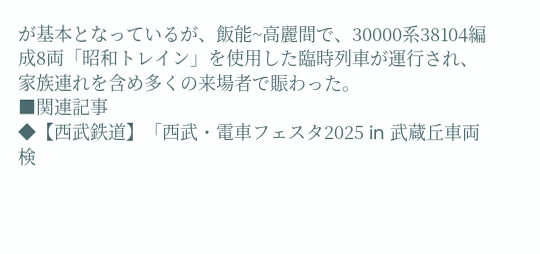が基本となっているが、飯能~高麗間で、30000系38104編成8両「昭和トレイン」を使用した臨時列車が運行され、家族連れを含め多くの来場者で賑わった。
■関連記事
◆【西武鉄道】「西武・電車フェスタ2025 in 武蔵丘車両検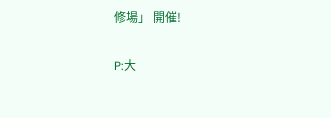修場」 開催!

P:大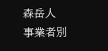森岳人
事業者別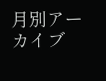月別アーカイブ